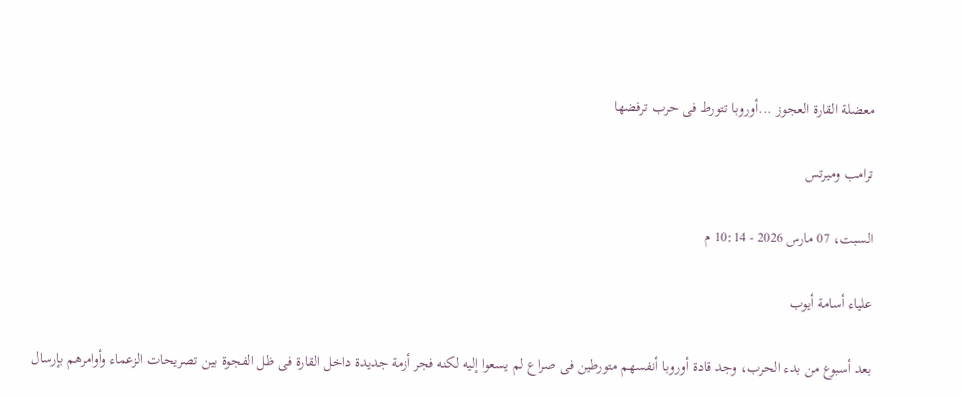معضلة القارة العجوز ...أوروبا تتورط فى حرب ترفضها

ترامب وميرتس

السبت، 07 مارس 2026 - 10:14 م

علياء أسامة أيوب

بعد أسبوع من بدء الحرب، وجد قادة أوروبا أنفسهم متورطين فى صراع لم يسعوا إليه لكنه فجر أزمة جديدة داخل القارة فى ظل الفجوة بين تصريحات الزعماء وأوامرهم بإرسال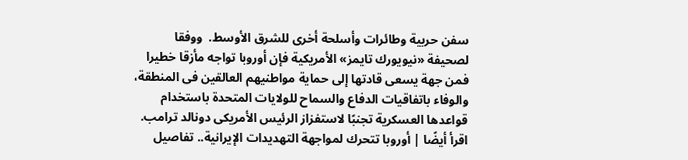سفن حربية وطائرات وأسلحة أخرى للشرق الأوسط.  ووفقا لصحيفة «نيويورك تايمز» الأمريكية فإن أوروبا تواجه مأزقا خطيرا فمن جهة يسعى قادتها إلى حماية مواطنيهم العالقين فى المنطقة، والوفاء باتفاقيات الدفاع والسماح للولايات المتحدة باستخدام قواعدها العسكرية تجنبًا لاستفزاز الرئيس الأمريكى دونالد ترامب. اقرأ أيضًا | أوروبا تتحرك لمواجهة التهديدات الإيرانية.. تفاصيل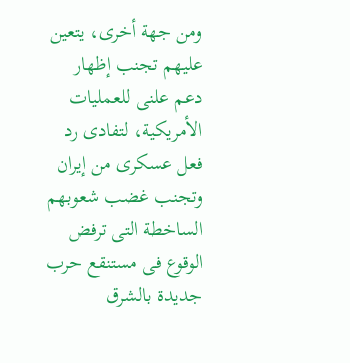ومن جهة أخرى، يتعين عليهم تجنب إظهار دعم علنى للعمليات الأمريكية، لتفادى رد فعل عسكرى من إيران وتجنب غضب شعوبهم الساخطة التى ترفض الوقوع فى مستنقع حرب جديدة بالشرق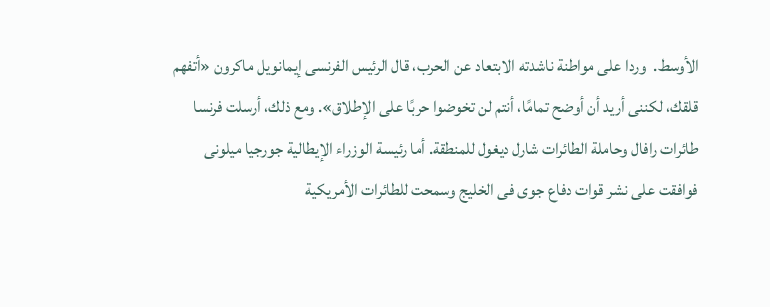الأوسط.  وردا على مواطنة ناشدته الابتعاد عن الحرب، قال الرئيس الفرنسى إيمانويل ماكرون «أتفهم قلقك، لكننى أريد أن أوضح تمامًا، أنتم لن تخوضوا حربًا على الإطلاق». ومع ذلك، أرسلت فرنسا طائرات رافال وحاملة الطائرات شارل ديغول للمنطقة. أما رئيسة الوزراء الإيطالية جورجيا ميلونى فوافقت على نشر قوات دفاع جوى فى الخليج وسمحت للطائرات الأمريكية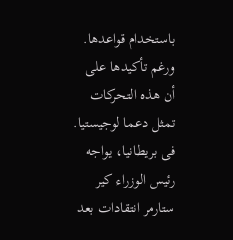باستخدام قواعدها. ورغم تأكيدها على أن هذه التحركات تمثل دعما لوجيستيا. فى بريطانيا، يواجه رئيس الوزراء كير ستارمر انتقادات بعد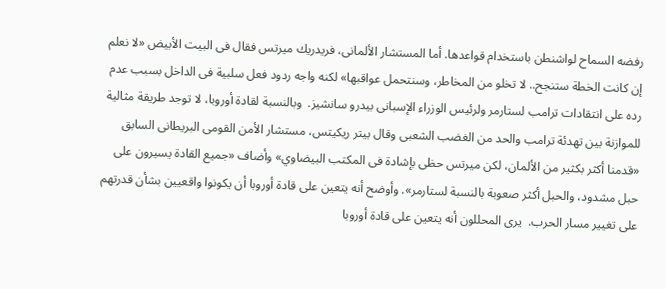رفضه السماح لواشنطن باستخدام قواعدها. أما المستشار الألمانى، فريدريك ميرتس فقال فى البيت الأبيض «لا نعلم إن كانت الخطة ستنجح.. لا تخلو من المخاطر، وسنتحمل عواقبها» لكنه واجه ردود فعل سلبية فى الداخل بسبب عدم رده على انتقادات ترامب لستارمر ولرئيس الوزراء الإسبانى بيدرو سانشيز.  وبالنسبة لقادة أوروبا، لا توجد طريقة مثالية للموازنة بين تهدئة ترامب والحد من الغضب الشعبى وقال بيتر ريكيتس، مستشار الأمن القومى البريطانى السابق «قدمنا أكثر بكثير من الألمان، لكن ميرتس حظى بإشادة فى المكتب البيضاوي» وأضاف «جميع القادة يسيرون على حبل مشدود، والحبل أكثر صعوبة بالنسبة لستارمر». وأوضح أنه يتعين على قادة أوروبا أن يكونوا واقعيين بشأن قدرتهم على تغيير مسار الحرب.  يرى المحللون أنه يتعين على قادة أوروبا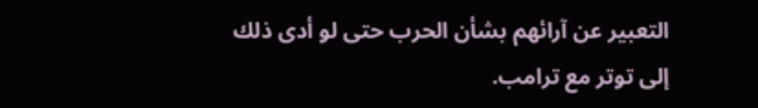التعبير عن آرائهم بشأن الحرب حتى لو أدى ذلك إلى توتر مع ترامب.